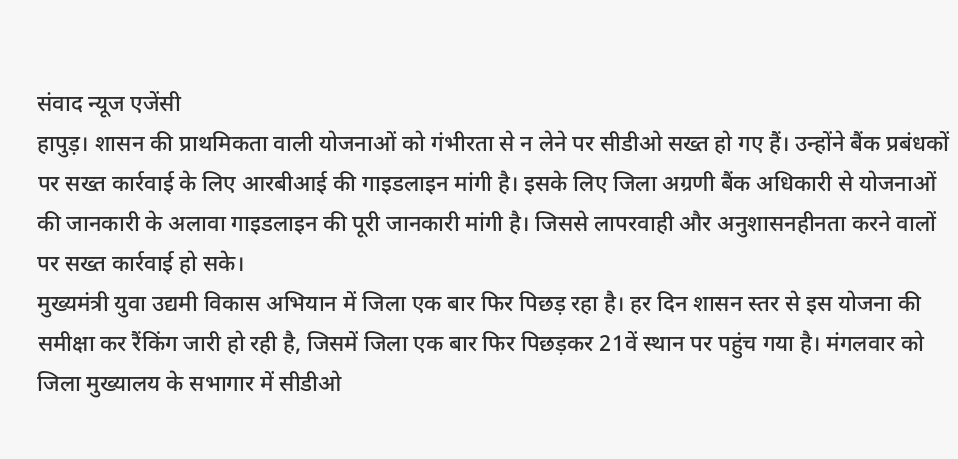संवाद न्यूज एजेंसी
हापुड़। शासन की प्राथमिकता वाली योजनाओं को गंभीरता से न लेने पर सीडीओ सख्त हो गए हैं। उन्होंने बैंक प्रबंधकों पर सख्त कार्रवाई के लिए आरबीआई की गाइडलाइन मांगी है। इसके लिए जिला अग्रणी बैंक अधिकारी से योजनाओं की जानकारी के अलावा गाइडलाइन की पूरी जानकारी मांगी है। जिससे लापरवाही और अनुशासनहीनता करने वालों पर सख्त कार्रवाई हो सके।
मुख्यमंत्री युवा उद्यमी विकास अभियान में जिला एक बार फिर पिछड़ रहा है। हर दिन शासन स्तर से इस योजना की समीक्षा कर रैंकिंग जारी हो रही है, जिसमें जिला एक बार फिर पिछड़कर 21वें स्थान पर पहुंच गया है। मंगलवार को जिला मुख्यालय के सभागार में सीडीओ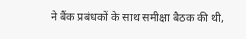ने बैंक प्रबंधकों के साथ समीक्षा बैठक की थी,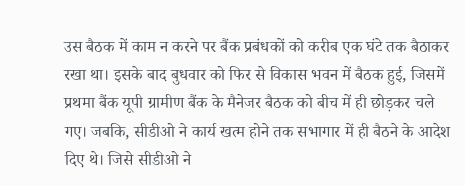उस बैठक में काम न करने पर बैंक प्रबंधकों को करीब एक घंटे तक बैठाकर रखा था। इसके बाद बुधवार को फिर से विकास भवन में बैठक हुई, जिसमें प्रथमा बैंक यूपी ग्रामीण बैंक के मैनेजर बैठक को बीच में ही छोड़कर चले गए। जबकि, सीडीओ ने कार्य खत्म होने तक सभागार में ही बैठने के आदेश दिए थे। जिसे सीडीओ ने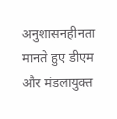अनुशासनहीनता मानते हुए डीएम और मंडलायुक्त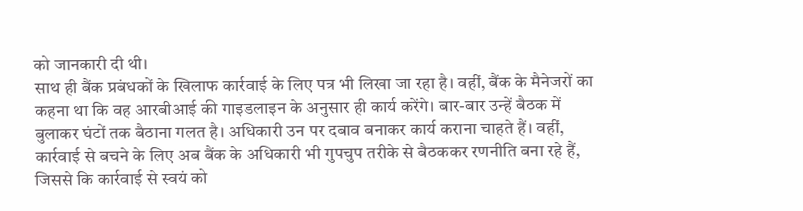को जानकारी दी थी।
साथ ही बैंक प्रबंधकों के खिलाफ कार्रवाई के लिए पत्र भी लिखा जा रहा है। वहीं, बैंक के मैनेजरों का कहना था कि वह आरबीआई की गाइडलाइन के अनुसार ही कार्य करेंगे। बार-बार उन्हें बैठक में बुलाकर घंटों तक बैठाना गलत है। अधिकारी उन पर दबाव बनाकर कार्य कराना चाहते हैं। वहीं, कार्रवाई से बचने के लिए अब बैंक के अधिकारी भी गुपचुप तरीके से बैठककर रणनीति बना रहे हैं, जिससे कि कार्रवाई से स्वयं को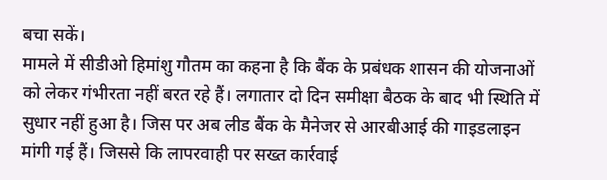बचा सकें।
मामले में सीडीओ हिमांशु गौतम का कहना है कि बैंक के प्रबंधक शासन की योजनाओं को लेकर गंभीरता नहीं बरत रहे हैं। लगातार दो दिन समीक्षा बैठक के बाद भी स्थिति में सुधार नहीं हुआ है। जिस पर अब लीड बैंक के मैनेजर से आरबीआई की गाइडलाइन मांगी गई हैं। जिससे कि लापरवाही पर सख्त कार्रवाई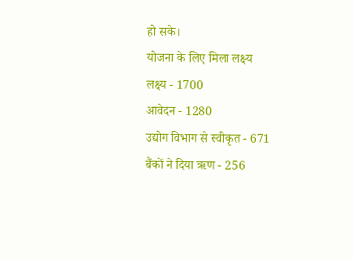हो सके।
योजना के लिए मिला लक्ष्य
लक्ष्य - 1700
आवेदन - 1280
उद्योग विभाग से स्वीकृत - 671
बैंकों ने दिया ऋण - 256